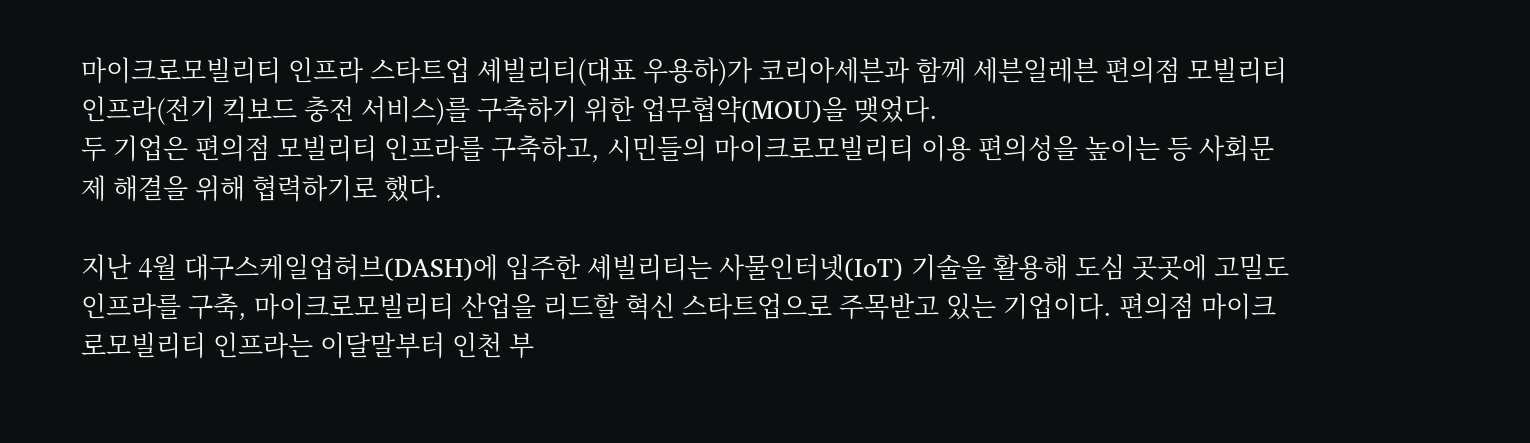마이크로모빌리티 인프라 스타트업 셰빌리티(대표 우용하)가 코리아세븐과 함께 세븐일레븐 편의점 모빌리티 인프라(전기 킥보드 충전 서비스)를 구축하기 위한 업무협약(MOU)을 맺었다.
두 기업은 편의점 모빌리티 인프라를 구축하고, 시민들의 마이크로모빌리티 이용 편의성을 높이는 등 사회문제 해결을 위해 협력하기로 했다.

지난 4월 대구스케일업허브(DASH)에 입주한 셰빌리티는 사물인터넷(IoT) 기술을 활용해 도심 곳곳에 고밀도 인프라를 구축, 마이크로모빌리티 산업을 리드할 혁신 스타트업으로 주목받고 있는 기업이다. 편의점 마이크로모빌리티 인프라는 이달말부터 인천 부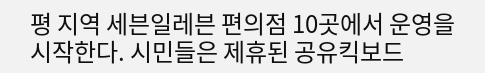평 지역 세븐일레븐 편의점 10곳에서 운영을 시작한다. 시민들은 제휴된 공유킥보드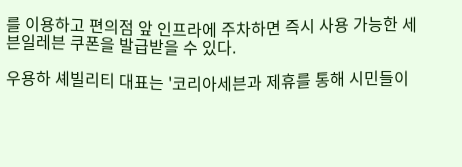를 이용하고 편의점 앞 인프라에 주차하면 즉시 사용 가능한 세븐일레븐 쿠폰을 발급받을 수 있다.

우용하 셰빌리티 대표는 '코리아세븐과 제휴를 통해 시민들이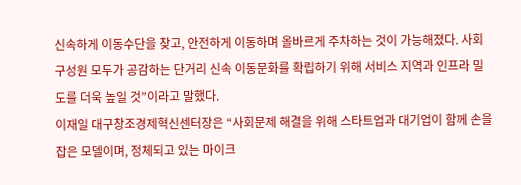신속하게 이동수단을 찾고, 안전하게 이동하며 올바르게 주차하는 것이 가능해졌다. 사회 구성원 모두가 공감하는 단거리 신속 이동문화를 확립하기 위해 서비스 지역과 인프라 밀도를 더욱 높일 것”이라고 말했다.
이재일 대구창조경제혁신센터장은 “사회문제 해결을 위해 스타트업과 대기업이 함께 손을 잡은 모델이며, 정체되고 있는 마이크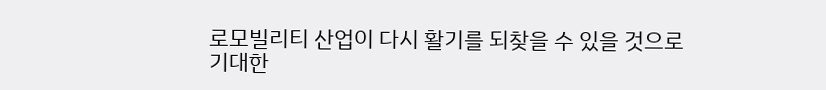로모빌리티 산업이 다시 활기를 되찾을 수 있을 것으로 기대한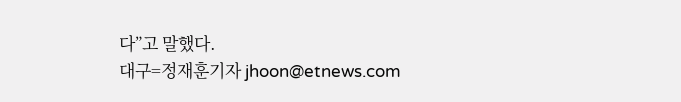다”고 말했다.
대구=정재훈기자 jhoon@etnews.com